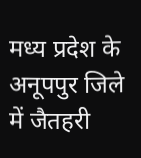मध्य प्रदेश के अनूपपुर जिले में जैतहरी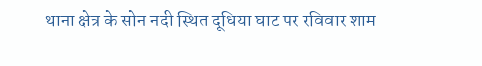थाना क्षेत्र के सोन नदी स्थित दूधिया घाट पर रविवार शाम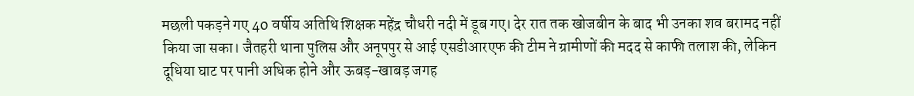मछली पकड़ने गए 40 वर्षीय अतिथि शिक्षक महेंद्र चौधरी नदी में डूब गए। देर रात तक खोजबीन के बाद भी उनका शव बरामद नहीं किया जा सका। जैतहरी थाना पुलिस और अनूपपुर से आई एसडीआरएफ की टीम ने ग्रामीणों की मदद से काफी तलाश की, लेकिन दूधिया घाट पर पानी अधिक होने और ऊबड़-खाबड़ जगह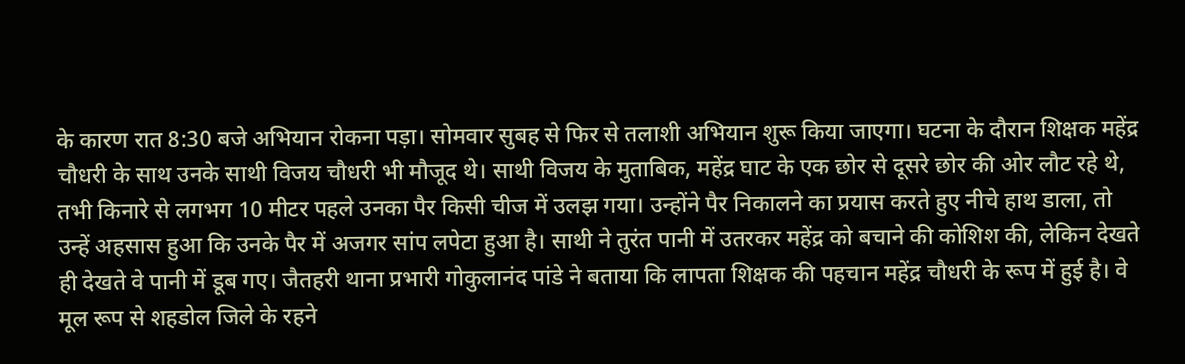के कारण रात 8:30 बजे अभियान रोकना पड़ा। सोमवार सुबह से फिर से तलाशी अभियान शुरू किया जाएगा। घटना के दौरान शिक्षक महेंद्र चौधरी के साथ उनके साथी विजय चौधरी भी मौजूद थे। साथी विजय के मुताबिक, महेंद्र घाट के एक छोर से दूसरे छोर की ओर लौट रहे थे, तभी किनारे से लगभग 10 मीटर पहले उनका पैर किसी चीज में उलझ गया। उन्होंने पैर निकालने का प्रयास करते हुए नीचे हाथ डाला, तो उन्हें अहसास हुआ कि उनके पैर में अजगर सांप लपेटा हुआ है। साथी ने तुरंत पानी में उतरकर महेंद्र को बचाने की कोशिश की, लेकिन देखते ही देखते वे पानी में डूब गए। जैतहरी थाना प्रभारी गोकुलानंद पांडे ने बताया कि लापता शिक्षक की पहचान महेंद्र चौधरी के रूप में हुई है। वे मूल रूप से शहडोल जिले के रहने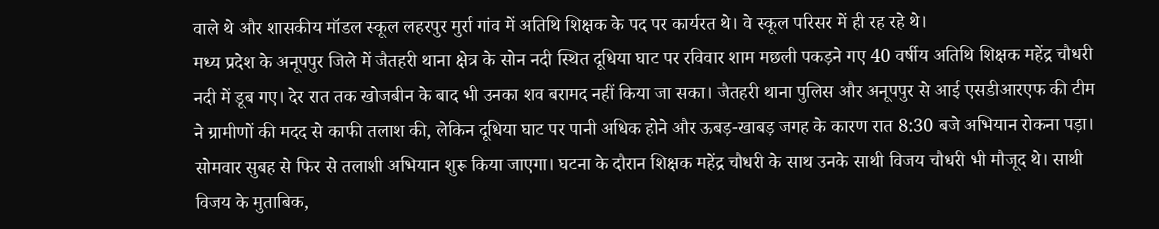वाले थे और शासकीय मॉडल स्कूल लहरपुर मुर्रा गांव में अतिथि शिक्षक के पद पर कार्यरत थे। वे स्कूल परिसर में ही रह रहे थे।
मध्य प्रदेश के अनूपपुर जिले में जैतहरी थाना क्षेत्र के सोन नदी स्थित दूधिया घाट पर रविवार शाम मछली पकड़ने गए 40 वर्षीय अतिथि शिक्षक महेंद्र चौधरी नदी में डूब गए। देर रात तक खोजबीन के बाद भी उनका शव बरामद नहीं किया जा सका। जैतहरी थाना पुलिस और अनूपपुर से आई एसडीआरएफ की टीम ने ग्रामीणों की मदद से काफी तलाश की, लेकिन दूधिया घाट पर पानी अधिक होने और ऊबड़-खाबड़ जगह के कारण रात 8:30 बजे अभियान रोकना पड़ा। सोमवार सुबह से फिर से तलाशी अभियान शुरू किया जाएगा। घटना के दौरान शिक्षक महेंद्र चौधरी के साथ उनके साथी विजय चौधरी भी मौजूद थे। साथी विजय के मुताबिक,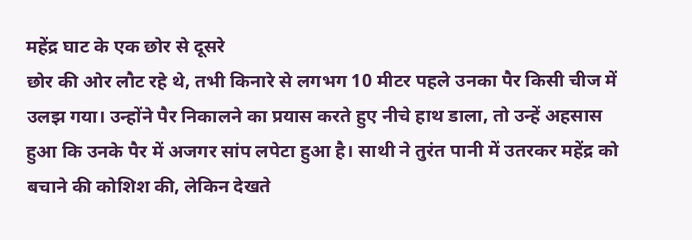महेंद्र घाट के एक छोर से दूसरे
छोर की ओर लौट रहे थे, तभी किनारे से लगभग 10 मीटर पहले उनका पैर किसी चीज में उलझ गया। उन्होंने पैर निकालने का प्रयास करते हुए नीचे हाथ डाला, तो उन्हें अहसास हुआ कि उनके पैर में अजगर सांप लपेटा हुआ है। साथी ने तुरंत पानी में उतरकर महेंद्र को बचाने की कोशिश की, लेकिन देखते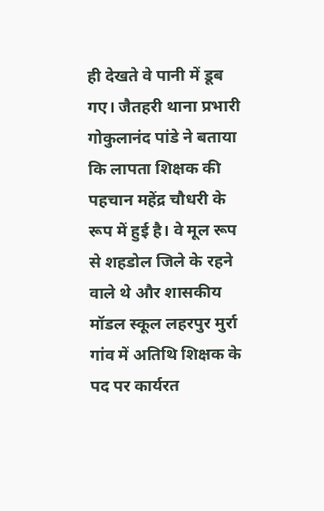ही देखते वे पानी में डूब गए। जैतहरी थाना प्रभारी गोकुलानंद पांडे ने बताया कि लापता शिक्षक की पहचान महेंद्र चौधरी के रूप में हुई है। वे मूल रूप से शहडोल जिले के रहने वाले थे और शासकीय मॉडल स्कूल लहरपुर मुर्रा गांव में अतिथि शिक्षक के पद पर कार्यरत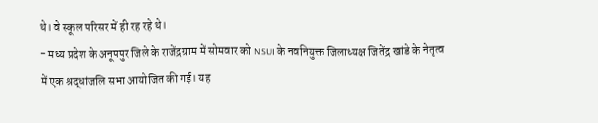थे। वे स्कूल परिसर में ही रह रहे थे।
- मध्य प्रदेश के अनूपपुर जिले के राजेंद्रग्राम में सोमवार को NSUI के नवनियुक्त जिलाध्यक्ष जितेंद्र खांडे के नेतृत्व में एक श्रद्धांजलि सभा आयोजित की गई। यह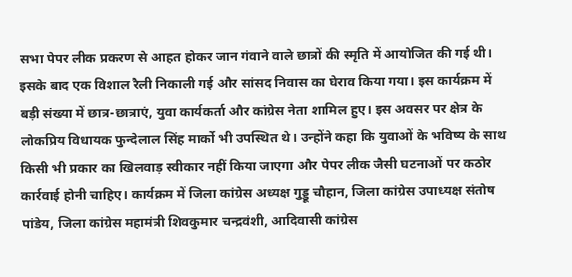सभा पेपर लीक प्रकरण से आहत होकर जान गंवाने वाले छात्रों की स्मृति में आयोजित की गई थी। इसके बाद एक विशाल रैली निकाली गई और सांसद निवास का घेराव किया गया। इस कार्यक्रम में बड़ी संख्या में छात्र-छात्राएं, युवा कार्यकर्ता और कांग्रेस नेता शामिल हुए। इस अवसर पर क्षेत्र के लोकप्रिय विधायक फुन्देलाल सिंह मार्को भी उपस्थित थे। उन्होंने कहा कि युवाओं के भविष्य के साथ किसी भी प्रकार का खिलवाड़ स्वीकार नहीं किया जाएगा और पेपर लीक जैसी घटनाओं पर कठोर कार्रवाई होनी चाहिए। कार्यक्रम में जिला कांग्रेस अध्यक्ष गुड्डू चौहान, जिला कांग्रेस उपाध्यक्ष संतोष पांडेय, जिला कांग्रेस महामंत्री शिवकुमार चन्द्रवंशी, आदिवासी कांग्रेस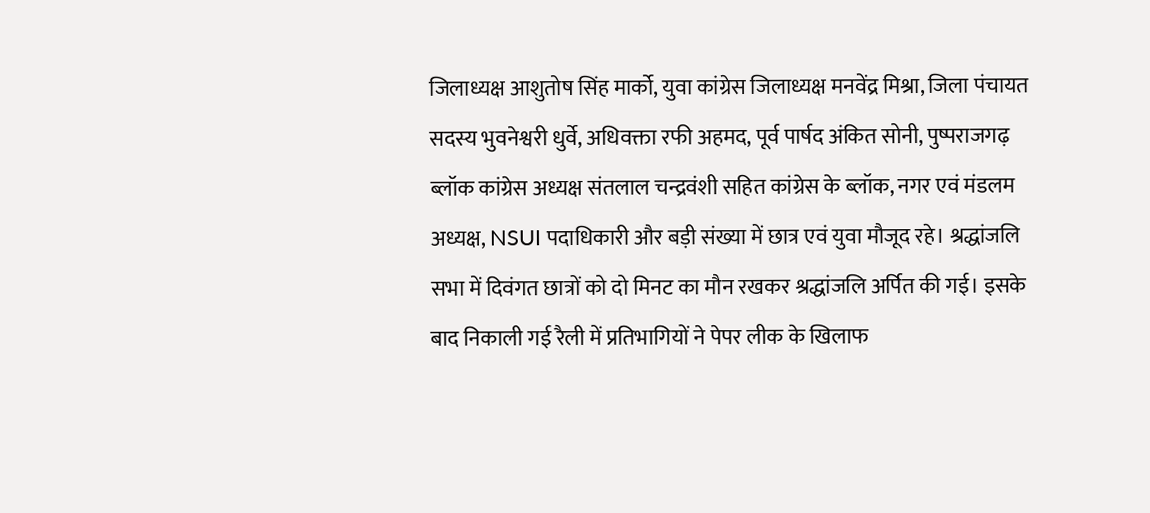जिलाध्यक्ष आशुतोष सिंह मार्को, युवा कांग्रेस जिलाध्यक्ष मनवेंद्र मिश्रा, जिला पंचायत सदस्य भुवनेश्वरी धुर्वे, अधिवक्ता रफी अहमद, पूर्व पार्षद अंकित सोनी, पुष्पराजगढ़ ब्लॉक कांग्रेस अध्यक्ष संतलाल चन्द्रवंशी सहित कांग्रेस के ब्लॉक, नगर एवं मंडलम अध्यक्ष, NSUI पदाधिकारी और बड़ी संख्या में छात्र एवं युवा मौजूद रहे। श्रद्धांजलि सभा में दिवंगत छात्रों को दो मिनट का मौन रखकर श्रद्धांजलि अर्पित की गई। इसके बाद निकाली गई रैली में प्रतिभागियों ने पेपर लीक के खिलाफ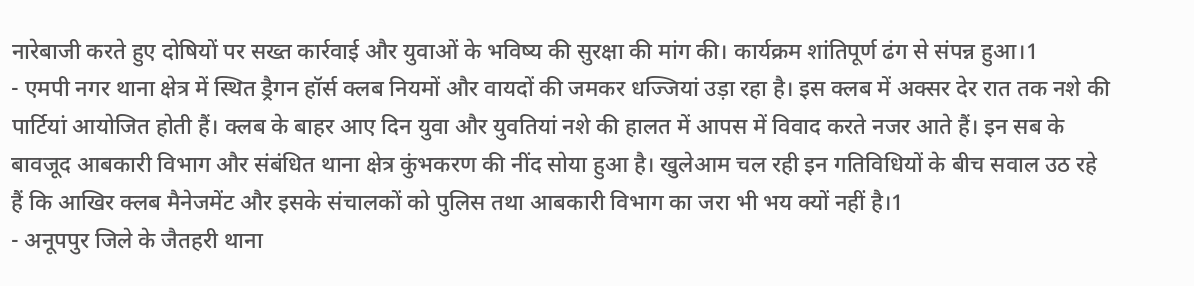नारेबाजी करते हुए दोषियों पर सख्त कार्रवाई और युवाओं के भविष्य की सुरक्षा की मांग की। कार्यक्रम शांतिपूर्ण ढंग से संपन्न हुआ।1
- एमपी नगर थाना क्षेत्र में स्थित ड्रैगन हॉर्स क्लब नियमों और वायदों की जमकर धज्जियां उड़ा रहा है। इस क्लब में अक्सर देर रात तक नशे की पार्टियां आयोजित होती हैं। क्लब के बाहर आए दिन युवा और युवतियां नशे की हालत में आपस में विवाद करते नजर आते हैं। इन सब के बावजूद आबकारी विभाग और संबंधित थाना क्षेत्र कुंभकरण की नींद सोया हुआ है। खुलेआम चल रही इन गतिविधियों के बीच सवाल उठ रहे हैं कि आखिर क्लब मैनेजमेंट और इसके संचालकों को पुलिस तथा आबकारी विभाग का जरा भी भय क्यों नहीं है।1
- अनूपपुर जिले के जैतहरी थाना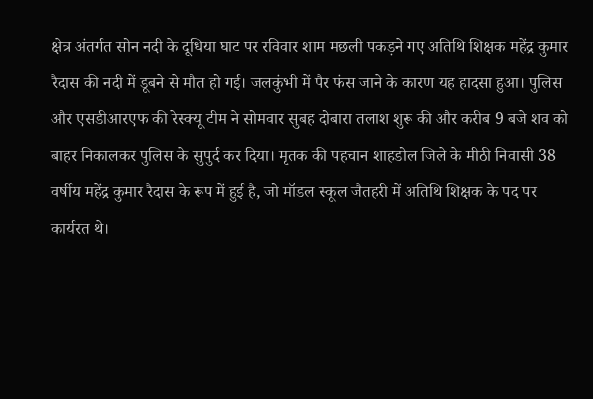क्षेत्र अंतर्गत सोन नदी के दूधिया घाट पर रविवार शाम मछली पकड़ने गए अतिथि शिक्षक महेंद्र कुमार रैदास की नदी में डूबने से मौत हो गई। जलकुंभी में पैर फंस जाने के कारण यह हादसा हुआ। पुलिस और एसडीआरएफ की रेस्क्यू टीम ने सोमवार सुबह दोबारा तलाश शुरू की और करीब 9 बजे शव को बाहर निकालकर पुलिस के सुपुर्द कर दिया। मृतक की पहचान शाहडोल जिले के मीठी निवासी 38 वर्षीय महेंद्र कुमार रैदास के रूप में हुई है, जो मॉडल स्कूल जैतहरी में अतिथि शिक्षक के पद पर कार्यरत थे।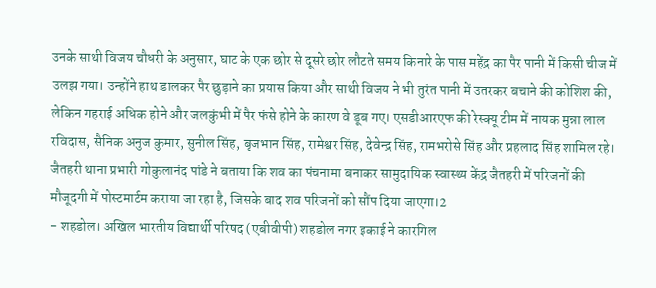उनके साथी विजय चौधरी के अनुसार, घाट के एक छोर से दूसरे छोर लौटते समय किनारे के पास महेंद्र का पैर पानी में किसी चीज में उलझ गया। उन्होंने हाथ डालकर पैर छुड़ाने का प्रयास किया और साथी विजय ने भी तुरंत पानी में उतरकर बचाने की कोशिश की, लेकिन गहराई अधिक होने और जलकुंभी में पैर फंसे होने के कारण वे डूब गए। एसडीआरएफ की रेस्क्यू टीम में नायक मुन्ना लाल रविदास, सैनिक अनुज कुमार, सुनील सिंह, बृजभान सिंह, रामेश्वर सिंह, देवेन्द्र सिंह, रामभरोसे सिंह और प्रहलाद सिंह शामिल रहे। जैतहरी थाना प्रभारी गोकुलानंद पांडे ने बताया कि शव का पंचनामा बनाकर सामुदायिक स्वास्थ्य केंद्र जैतहरी में परिजनों की मौजूदगी में पोस्टमार्टम कराया जा रहा है, जिसके बाद शव परिजनों को सौंप दिया जाएगा।2
- शहडोल। अखिल भारतीय विद्यार्थी परिषद (एबीवीपी) शहडोल नगर इकाई ने कारगिल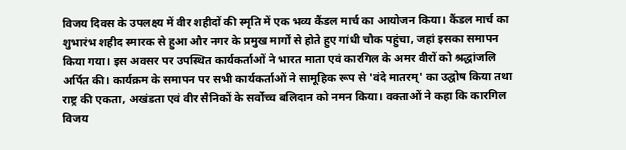विजय दिवस के उपलक्ष्य में वीर शहीदों की स्मृति में एक भव्य कैंडल मार्च का आयोजन किया। कैंडल मार्च का शुभारंभ शहीद स्मारक से हुआ और नगर के प्रमुख मार्गों से होते हुए गांधी चौक पहुंचा, जहां इसका समापन किया गया। इस अवसर पर उपस्थित कार्यकर्ताओं ने भारत माता एवं कारगिल के अमर वीरों को श्रद्धांजलि अर्पित की। कार्यक्रम के समापन पर सभी कार्यकर्ताओं ने सामूहिक रूप से 'वंदे मातरम्' का उद्घोष किया तथा राष्ट्र की एकता, अखंडता एवं वीर सैनिकों के सर्वोच्च बलिदान को नमन किया। वक्ताओं ने कहा कि कारगिल विजय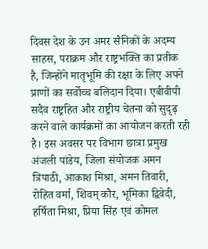दिवस देश के उन अमर सैनिकों के अदम्य साहस, पराक्रम और राष्ट्रभक्ति का प्रतीक है, जिन्होंने मातृभूमि की रक्षा के लिए अपने प्राणों का सर्वोच्च बलिदान दिया। एबीवीपी सदैव राष्ट्रहित और राष्ट्रीय चेतना को सुदृढ़ करने वाले कार्यक्रमों का आयोजन करती रही है। इस अवसर पर विभाग छात्रा प्रमुख अंजली पांडेय, जिला संयोजक अमन त्रिपाठी, आकाश मिश्रा, अमन तिवारी, रोहित वर्मा, शिवम् कौर, भूमिका द्विवेदी, हर्षिता मिश्रा, प्रिया सिंह एवं कोमल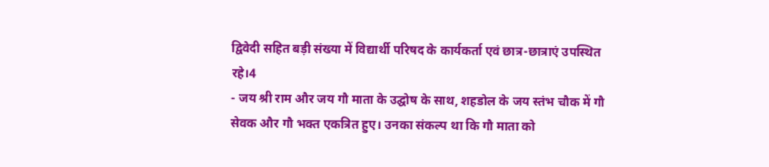द्विवेदी सहित बड़ी संख्या में विद्यार्थी परिषद के कार्यकर्ता एवं छात्र-छात्राएं उपस्थित रहे।4
- जय श्री राम और जय गौ माता के उद्घोष के साथ, शहडोल के जय स्तंभ चौक में गौ सेवक और गौ भक्त एकत्रित हुए। उनका संकल्प था कि गौ माता को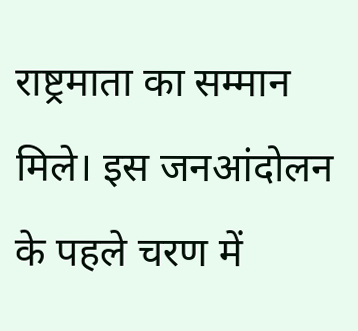राष्ट्रमाता का सम्मान मिले। इस जनआंदोलन के पहले चरण में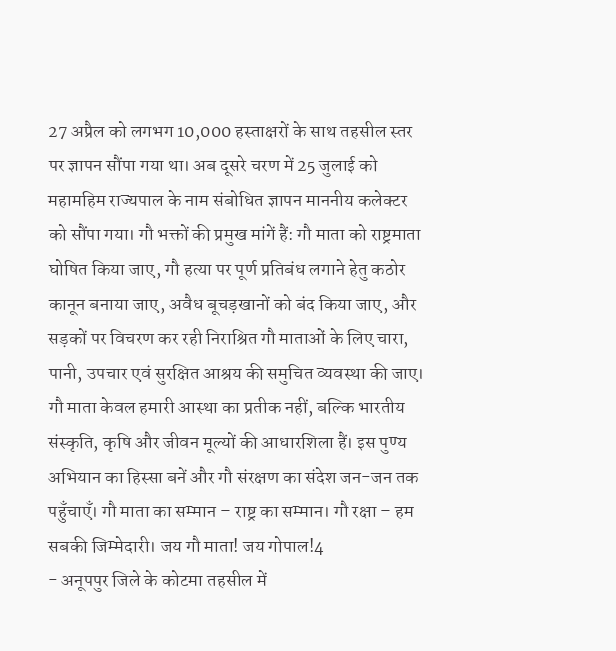27 अप्रैल को लगभग 10,000 हस्ताक्षरों के साथ तहसील स्तर पर ज्ञापन सौंपा गया था। अब दूसरे चरण में 25 जुलाई को महामहिम राज्यपाल के नाम संबोधित ज्ञापन माननीय कलेक्टर को सौंपा गया। गौ भक्तों की प्रमुख मांगें हैं: गौ माता को राष्ट्रमाता घोषित किया जाए, गौ हत्या पर पूर्ण प्रतिबंध लगाने हेतु कठोर कानून बनाया जाए, अवैध बूचड़खानों को बंद किया जाए, और सड़कों पर विचरण कर रही निराश्रित गौ माताओं के लिए चारा, पानी, उपचार एवं सुरक्षित आश्रय की समुचित व्यवस्था की जाए। गौ माता केवल हमारी आस्था का प्रतीक नहीं, बल्कि भारतीय संस्कृति, कृषि और जीवन मूल्यों की आधारशिला हैं। इस पुण्य अभियान का हिस्सा बनें और गौ संरक्षण का संदेश जन-जन तक पहुँचाएँ। गौ माता का सम्मान – राष्ट्र का सम्मान। गौ रक्षा – हम सबकी जिम्मेदारी। जय गौ माता! जय गोपाल!4
- अनूपपुर जिले के कोटमा तहसील में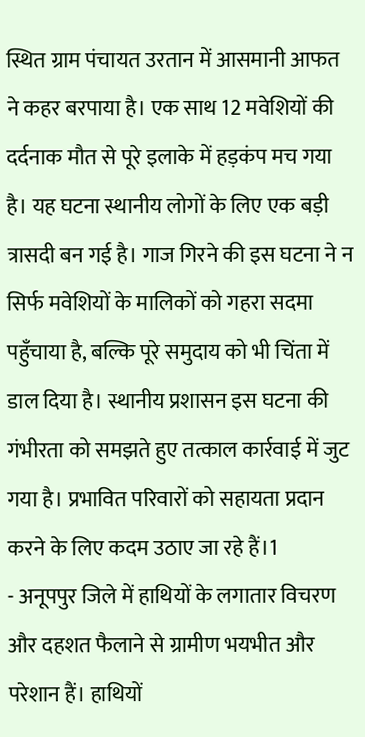स्थित ग्राम पंचायत उरतान में आसमानी आफत ने कहर बरपाया है। एक साथ 12 मवेशियों की दर्दनाक मौत से पूरे इलाके में हड़कंप मच गया है। यह घटना स्थानीय लोगों के लिए एक बड़ी त्रासदी बन गई है। गाज गिरने की इस घटना ने न सिर्फ मवेशियों के मालिकों को गहरा सदमा पहुँचाया है, बल्कि पूरे समुदाय को भी चिंता में डाल दिया है। स्थानीय प्रशासन इस घटना की गंभीरता को समझते हुए तत्काल कार्रवाई में जुट गया है। प्रभावित परिवारों को सहायता प्रदान करने के लिए कदम उठाए जा रहे हैं।1
- अनूपपुर जिले में हाथियों के लगातार विचरण और दहशत फैलाने से ग्रामीण भयभीत और परेशान हैं। हाथियों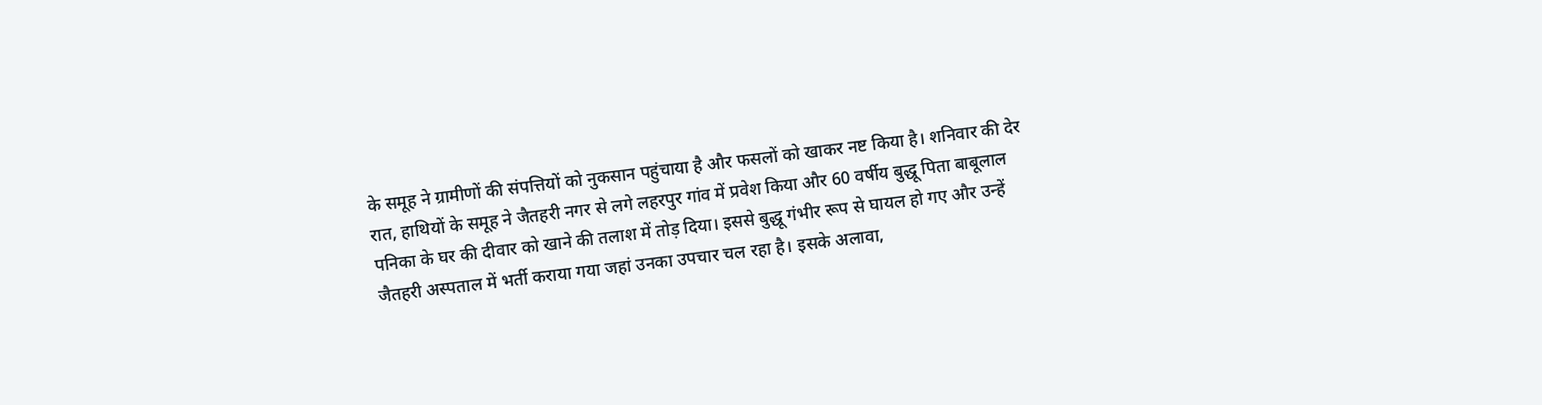के समूह ने ग्रामीणों की संपत्तियों को नुकसान पहुंचाया है और फसलों को खाकर नष्ट किया है। शनिवार की देर रात, हाथियों के समूह ने जैतहरी नगर से लगे लहरपुर गांव में प्रवेश किया और 60 वर्षीय बुद्धू पिता बाबूलाल पनिका के घर की दीवार को खाने की तलाश में तोड़ दिया। इससे बुद्धू गंभीर रूप से घायल हो गए और उन्हें जैतहरी अस्पताल में भर्ती कराया गया जहां उनका उपचार चल रहा है। इसके अलावा,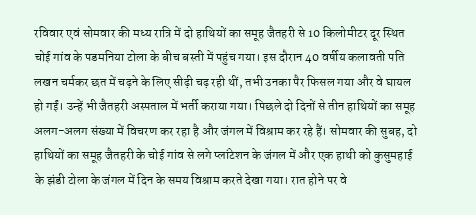रविवार एवं सोमवार की मध्य रात्रि में दो हाथियों का समूह जैतहरी से 10 किलोमीटर दूर स्थित चोई गांव के पडमनिया टोला के बीच बस्ती में पहुंच गया। इस दौरान 40 वर्षीय कलावती पति लखन चर्मकर छत में चढ़ने के लिए सीढ़ी चढ़ रही थीं, तभी उनका पैर फिसल गया और वे घायल हो गईं। उन्हें भी जैतहरी अस्पताल में भर्ती कराया गया। पिछले दो दिनों से तीन हाथियों का समूह अलग-अलग संख्या में विचरण कर रहा है और जंगल में विश्राम कर रहे हैं। सोमवार की सुबह, दो हाथियों का समूह जैतहरी के चोई गांव से लगे प्लांटेशन के जंगल में और एक हाथी को कुसुमहाई के झंडी टोला के जंगल में दिन के समय विश्राम करते देखा गया। रात होने पर वे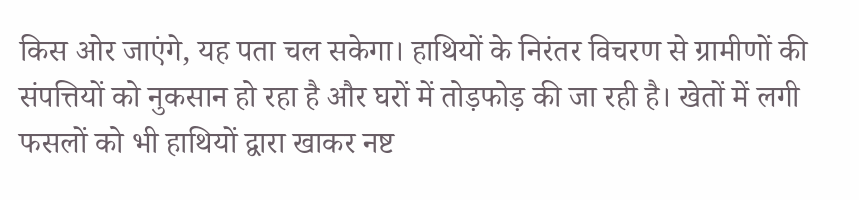किस ओर जाएंगे, यह पता चल सकेगा। हाथियों के निरंतर विचरण से ग्रामीणों की संपत्तियों को नुकसान हो रहा है और घरों में तोड़फोड़ की जा रही है। खेतों में लगी फसलों को भी हाथियों द्वारा खाकर नष्ट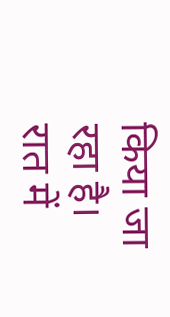किया जा रहा है। रात में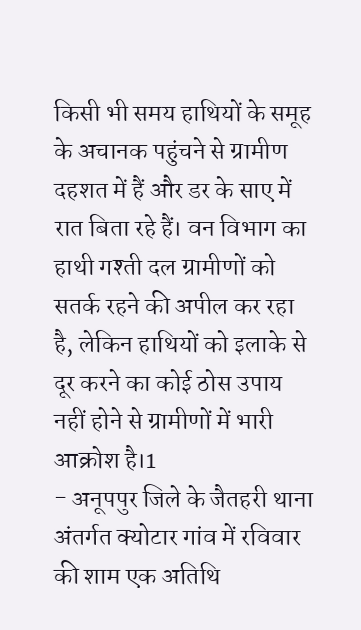किसी भी समय हाथियों के समूह के अचानक पहुंचने से ग्रामीण दहशत में हैं और डर के साए में रात बिता रहे हैं। वन विभाग का हाथी गश्ती दल ग्रामीणों को सतर्क रहने की अपील कर रहा है, लेकिन हाथियों को इलाके से दूर करने का कोई ठोस उपाय नहीं होने से ग्रामीणों में भारी आक्रोश है।1
- अनूपपुर जिले के जैतहरी थाना अंतर्गत क्योटार गांव में रविवार की शाम एक अतिथि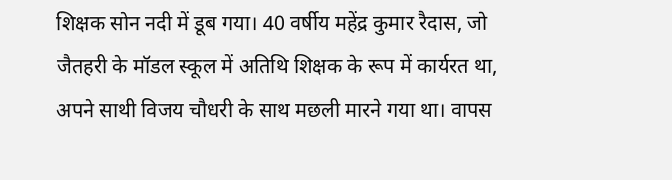शिक्षक सोन नदी में डूब गया। 40 वर्षीय महेंद्र कुमार रैदास, जो जैतहरी के मॉडल स्कूल में अतिथि शिक्षक के रूप में कार्यरत था, अपने साथी विजय चौधरी के साथ मछली मारने गया था। वापस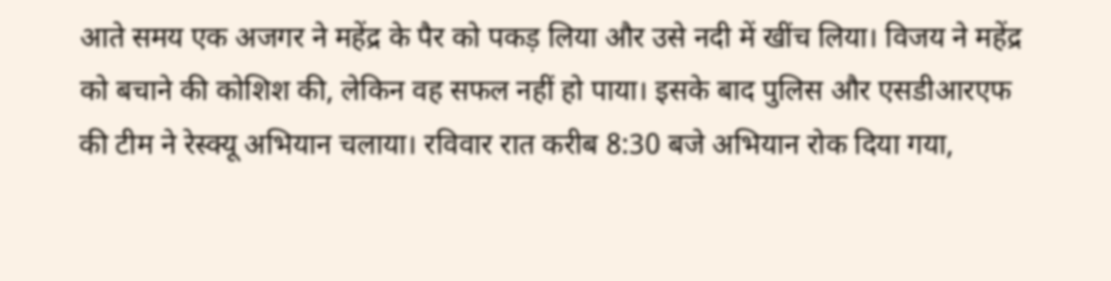आते समय एक अजगर ने महेंद्र के पैर को पकड़ लिया और उसे नदी में खींच लिया। विजय ने महेंद्र को बचाने की कोशिश की, लेकिन वह सफल नहीं हो पाया। इसके बाद पुलिस और एसडीआरएफ की टीम ने रेस्क्यू अभियान चलाया। रविवार रात करीब 8:30 बजे अभियान रोक दिया गया,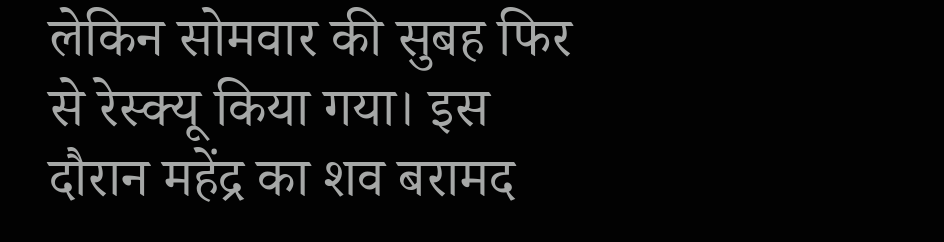लेकिन सोमवार की सुबह फिर से रेस्क्यू किया गया। इस दौरान महेंद्र का शव बरामद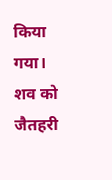किया गया। शव को जैतहरी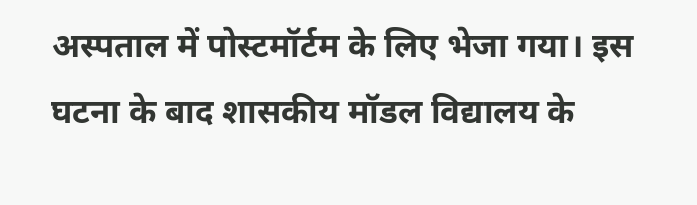अस्पताल में पोस्टमॉर्टम के लिए भेजा गया। इस घटना के बाद शासकीय मॉडल विद्यालय के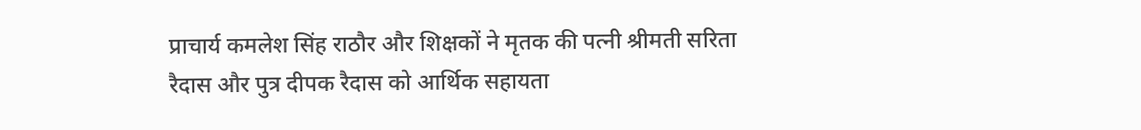प्राचार्य कमलेश सिंह राठौर और शिक्षकों ने मृतक की पत्नी श्रीमती सरिता रैदास और पुत्र दीपक रैदास को आर्थिक सहायता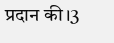प्रदान की।3